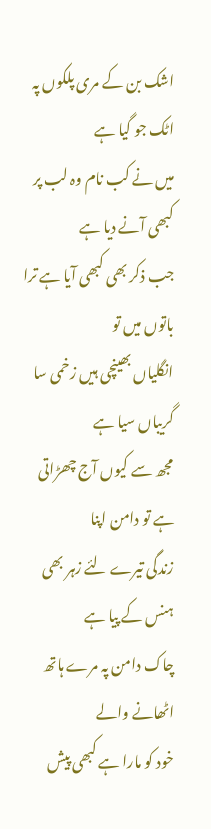اشک بن کے مری پلکوں پہ اٹک جو گیا ہے
میں نے کب نام وہ لب پر کبھی آنے دیا ہے
جب ذکر بھی کبھی آیا ہے ترا باتوں میں تو
انگلیاں بھینچی ہیں زخمی سا گریباں سیا ہے
مجھ سے کیوں آج چھڑاتی ہے تو دامن اپنا
زندگی تیرے لئے زہر بھی ہنس کے پیا ہے
چاک دامن پہ مرے ہاتھ اٹھانے والے
خود کو مارا ہے کبھی پیش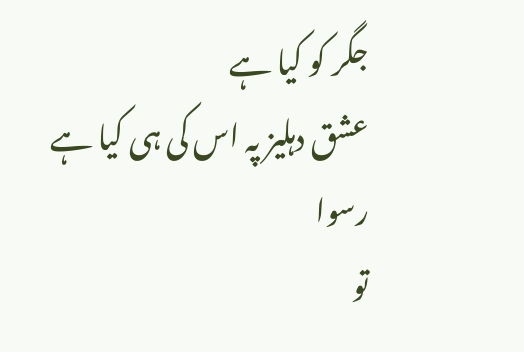جگر کو کیا ہے
عشق دہلیز پہ اس کی ہی کیا ہے رسوا
تو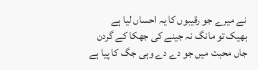نے میرے جو رقیبوں کا یہ احساں لیا ہے
بھیک تو مانگ نہ جینے کی جھکا کے گردن
جاں محبت میں جو دے دے وہی جگ کا پیا ہے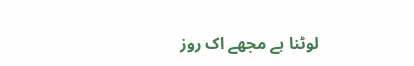لوٹنا ہے مجھے اک روز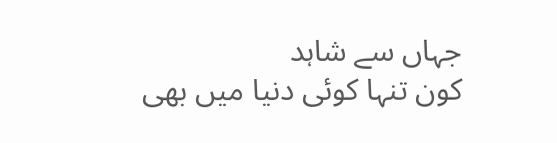جہاں سے شاہد
کون تنہا کوئی دنیا میں بھی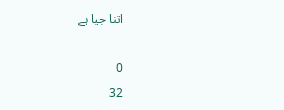اتنا جیا ہے

0
32